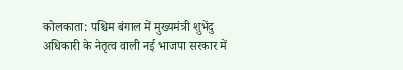कोलकाता: पश्चिम बंगाल में मुख्यमंत्री शुभेंदु अधिकारी के नेतृत्व वाली नई भाजपा सरकार में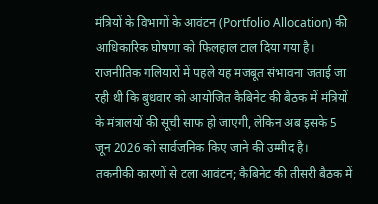मंत्रियों के विभागों के आवंटन (Portfolio Allocation) की आधिकारिक घोषणा को फिलहाल टाल दिया गया है। राजनीतिक गलियारों में पहले यह मजबूत संभावना जताई जा रही थी कि बुधवार को आयोजित कैबिनेट की बैठक में मंत्रियों के मंत्रालयों की सूची साफ हो जाएगी, लेकिन अब इसके 5 जून 2026 को सार्वजनिक किए जाने की उम्मीद है।
तकनीकी कारणों से टला आवंटन; कैबिनेट की तीसरी बैठक में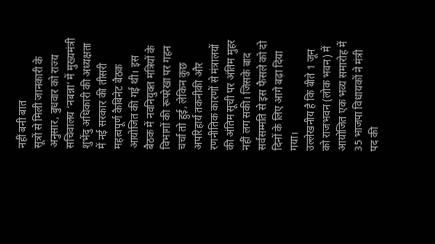नहीं बनी बात
सूत्रों से मिली जानकारी के अनुसार, बुधवार को राज्य सचिवालय ‘नबन्ना’ में मुख्यमंत्री शुभेंदु अधिकारी की अध्यक्षता में नई सरकार की तीसरी महत्वपूर्ण कैबिनेट बैठक आयोजित की गई थी। इस बैठक में नवनियुक्त मंत्रियों के विभागों की रूपरेखा पर गहन चर्चा तो हुई, लेकिन कुछ अपरिहार्य तकनीकी और रणनीतिक कारणों से मंत्रालयों की अंतिम सूची पर अंतिम मुहर नहीं लग सकी। जिसके बाद सर्वसम्मति से इस फैसले को दो दिनों के लिए आगे बढ़ा दिया गया।
उल्लेखनीय है कि बीते 1 जून को राजभवन (लोक भवन) में आयोजित एक भव्य समारोह में 35 भाजपा विधायकों ने मंत्री पद की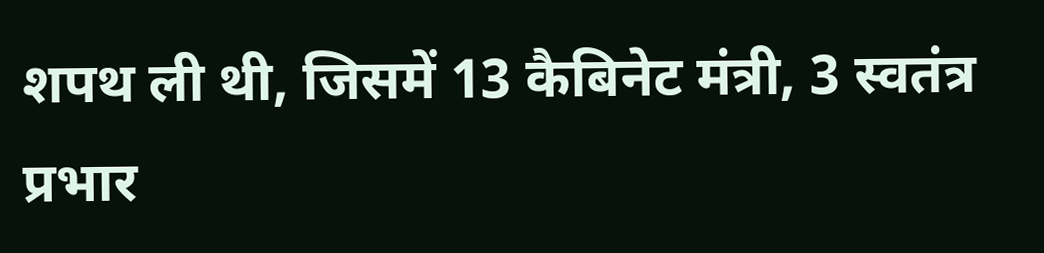शपथ ली थी, जिसमें 13 कैबिनेट मंत्री, 3 स्वतंत्र प्रभार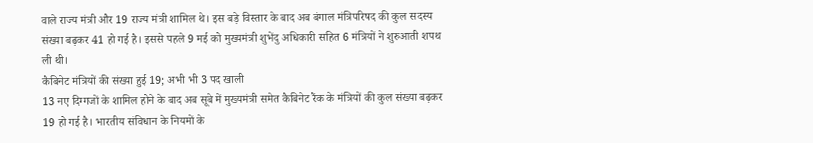वाले राज्य मंत्री और 19 राज्य मंत्री शामिल थे। इस बड़े विस्तार के बाद अब बंगाल मंत्रिपरिषद की कुल सदस्य संख्या बढ़कर 41 हो गई है। इससे पहले 9 मई को मुख्यमंत्री शुभेंदु अधिकारी सहित 6 मंत्रियों ने शुरुआती शपथ ली थी।
कैबिनेट मंत्रियों की संख्या हुई 19; अभी भी 3 पद खाली
13 नए दिग्गजों के शामिल होने के बाद अब सूबे में मुख्यमंत्री समेत कैबिनेट रैंक के मंत्रियों की कुल संख्या बढ़कर 19 हो गई है। भारतीय संविधान के नियमों के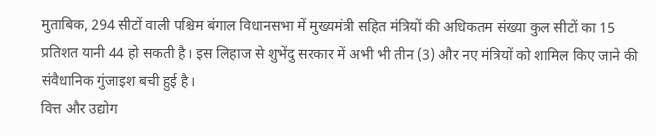मुताबिक, 294 सीटों वाली पश्चिम बंगाल विधानसभा में मुख्यमंत्री सहित मंत्रियों की अधिकतम संख्या कुल सीटों का 15 प्रतिशत यानी 44 हो सकती है। इस लिहाज से शुभेंदु सरकार में अभी भी तीन (3) और नए मंत्रियों को शामिल किए जाने की संवैधानिक गुंजाइश बची हुई है।
वित्त और उद्योग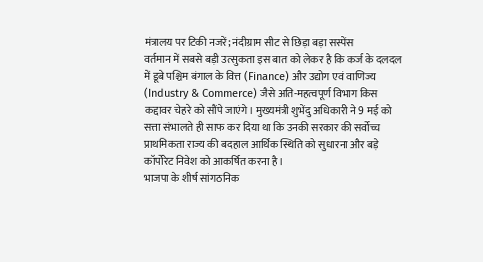मंत्रालय पर टिकी नजरें; नंदीग्राम सीट से छिड़ा बड़ा सस्पेंस
वर्तमान में सबसे बड़ी उत्सुकता इस बात को लेकर है कि कर्ज के दलदल में डूबे पश्चिम बंगाल के वित्त (Finance) और उद्योग एवं वाणिज्य (Industry & Commerce) जैसे अति-महत्वपूर्ण विभाग किस कद्दावर चेहरे को सौंपे जाएंगे। मुख्यमंत्री शुभेंदु अधिकारी ने 9 मई को सत्ता संभालते ही साफ कर दिया था कि उनकी सरकार की सर्वोच्च प्राथमिकता राज्य की बदहाल आर्थिक स्थिति को सुधारना और बड़े कॉर्पोरेट निवेश को आकर्षित करना है।
भाजपा के शीर्ष सांगठनिक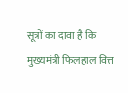सूत्रों का दावा है कि मुख्यमंत्री फिलहाल वित्त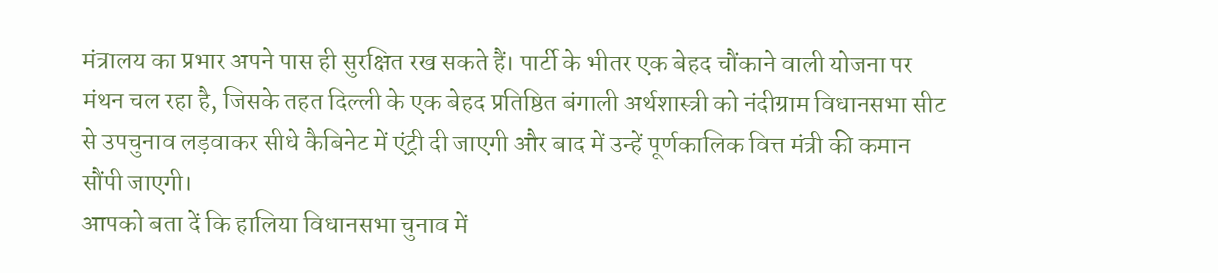मंत्रालय का प्रभार अपने पास ही सुरक्षित रख सकते हैं। पार्टी के भीतर एक बेहद चौंकाने वाली योजना पर मंथन चल रहा है, जिसके तहत दिल्ली के एक बेहद प्रतिष्ठित बंगाली अर्थशास्त्री को नंदीग्राम विधानसभा सीट से उपचुनाव लड़वाकर सीधे कैबिनेट में एंट्री दी जाएगी और बाद में उन्हें पूर्णकालिक वित्त मंत्री की कमान सौंपी जाएगी।
आपको बता दें कि हालिया विधानसभा चुनाव में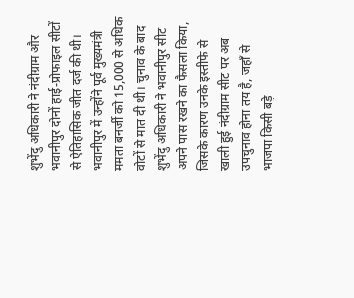शुभेंदु अधिकारी ने नंदीग्राम और भवानीपुर दोनों हाई-प्रोफाइल सीटों से ऐतिहासिक जीत दर्ज की थी। भवानीपुर में उन्होंने पूर्व मुख्यमंत्री ममता बनर्जी को 15,000 से अधिक वोटों से मात दी थी। चुनाव के बाद शुभेंदु अधिकारी ने भवानीपुर सीट अपने पास रखने का फैसला किया, जिसके कारण उनके इस्तीफे से खाली हुई नंदीग्राम सीट पर अब उपचुनाव होना तय है, जहाँ से भाजपा किसी बड़े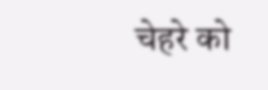चेहरे को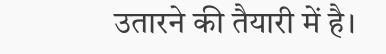उतारने की तैयारी में है।